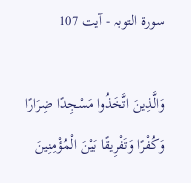سورة التوبہ - آیت 107

وَالَّذِينَ اتَّخَذُوا مَسْجِدًا ضِرَارًا وَكُفْرًا وَتَفْرِيقًا بَيْنَ الْمُؤْمِنِينَ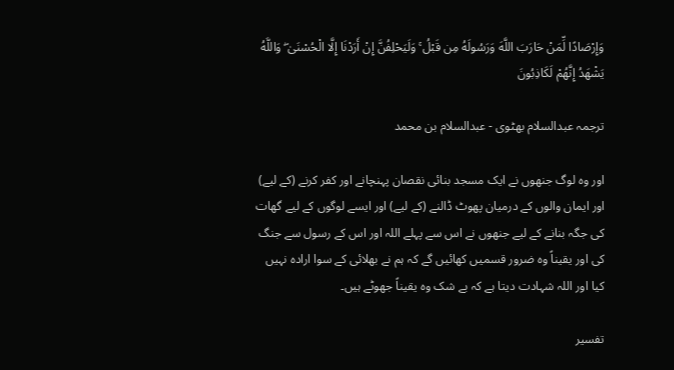وَإِرْصَادًا لِّمَنْ حَارَبَ اللَّهَ وَرَسُولَهُ مِن قَبْلُ ۚ وَلَيَحْلِفُنَّ إِنْ أَرَدْنَا إِلَّا الْحُسْنَىٰ ۖ وَاللَّهُ يَشْهَدُ إِنَّهُمْ لَكَاذِبُونَ

ترجمہ عبدالسلام بھٹوی - عبدالسلام بن محمد

اور وہ لوگ جنھوں نے ایک مسجد بنائی نقصان پہنچانے اور کفر کرنے (کے لیے) اور ایمان والوں کے درمیان پھوٹ ڈالنے (کے لیے) اور ایسے لوگوں کے لیے گھات کی جگہ بنانے کے لیے جنھوں نے اس سے پہلے اللہ اور اس کے رسول سے جنگ کی اور یقیناً وہ ضرور قسمیں کھائیں گے کہ ہم نے بھلائی کے سوا ارادہ نہیں کیا اور اللہ شہادت دیتا ہے کہ بے شک وہ یقیناً جھوٹے ہیں۔

تفسیر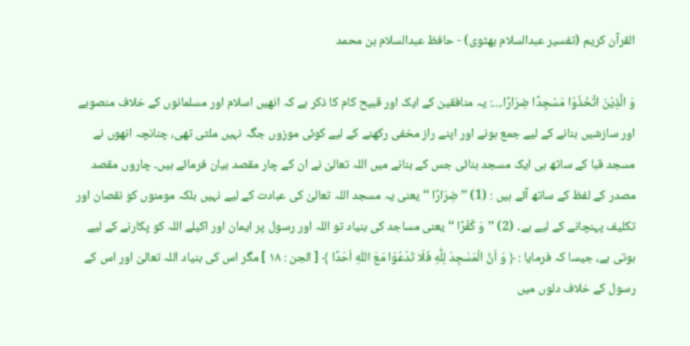القرآن کریم (تفسیر عبدالسلام بھٹوی) - حافظ عبدالسلام بن محمد

وَ الَّذِيْنَ اتَّخَذُوْا مَسْجِدًا ضِرَارًا....: یہ منافقین کے ایک اور قبیح کام کا ذکر ہے کہ انھیں اسلام اور مسلمانوں کے خلاف منصوبے اور سازشیں بنانے کے لیے جمع ہونے اور اپنے راز مخفی رکھنے کے لیے کوئی موزوں جگہ نہیں ملتی تھی، چنانچہ انھوں نے مسجد قبا کے ساتھ ہی ایک مسجد بنائی جس کے بنانے میں اللہ تعالیٰ نے ان کے چار مقصد بیان فرمائے ہیں۔ چاروں مقصد مصدر کے لفظ کے ساتھ آئے ہیں : (1) ’’ضِرَارًا ‘‘ یعنی یہ مسجد اللہ تعالیٰ کی عبادت کے لیے نہیں بلکہ مومنوں کو نقصان اور تکلیف پہنچانے کے لیے ہے۔ (2) ’’وَ كُفْرًا ‘‘ یعنی مساجد کی بنیاد تو اللہ اور رسول پر ایمان اور اکیلے اللہ کو پکارنے کے لیے ہوتی ہے، جیسا کہ فرمایا : ﴿ وَ اَنَّ الْمَسٰجِدَ لِلّٰهِ فَلَا تَدْعُوْا مَعَ اللّٰهِ اَحَدًا ﴾ [ الجن : ۱۸ ] مگر اس کی بنیاد اللہ تعالیٰ اور اس کے رسول کے خلاف دلوں میں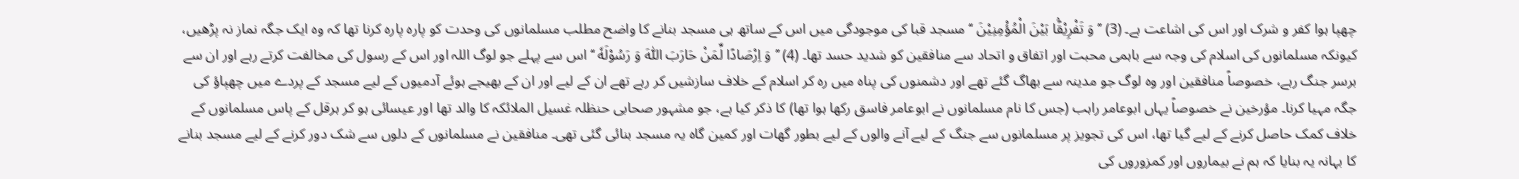چھپا ہوا کفر و شرک اور اس کی اشاعت ہے۔ (3) ’’وَ تَفْرِيْقًۢا بَيْنَ الْمُؤْمِنِيْنَ ‘‘ مسجد قبا کی موجودگی میں اس کے ساتھ ہی مسجد بنانے کا واضح مطلب مسلمانوں کی وحدت کو پارہ پارہ کرنا تھا کہ وہ ایک جگہ نماز نہ پڑھیں، کیونکہ مسلمانوں کی اسلام کی وجہ سے باہمی محبت اور اتفاق و اتحاد سے منافقین کو شدید حسد تھا۔ (4) ’’وَ اِرْصَادًا لِّمَنْ حَارَبَ اللّٰهَ وَ رَسُوْلَهٗ ‘‘ اس سے پہلے جو لوگ اللہ اور اس کے رسول کی مخالفت کرتے رہے اور ان سے برسر جنگ رہے، خصوصاً منافقین اور وہ لوگ جو مدینہ سے بھاگ گئے تھے اور دشمنوں کی پناہ میں رہ کر اسلام کے خلاف سازشیں کر رہے تھے ان کے لیے اور ان کے بھیجے ہوئے آدمیوں کے لیے مسجد کے پردے میں چھپاؤ کی جگہ مہیا کرنا۔ مؤرخین نے خصوصاً یہاں ابوعامر راہب (جس کا نام مسلمانوں نے ابوعامر فاسق رکھا ہوا تھا) کا ذکر کیا ہے، جو مشہور صحابی حنظلہ غسیل الملائکہ کا والد تھا اور عیسائی ہو کر ہرقل کے پاس مسلمانوں کے خلاف کمک حاصل کرنے کے لیے گیا تھا، اس کی تجویز پر مسلمانوں سے جنگ کے لیے آنے والوں کے لیے بطور گھات اور کمین گاہ یہ مسجد بنائی گئی تھی۔ منافقین نے مسلمانوں کے دلوں سے شک دور کرنے کے لیے مسجد بنانے کا بہانہ یہ بنایا کہ ہم نے بیماروں اور کمزوروں کی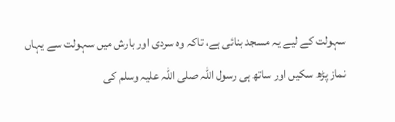سہولت کے لیے یہ مسجد بنائی ہے، تاکہ وہ سردی اور بارش میں سہولت سے یہاں نماز پڑھ سکیں اور ساتھ ہی رسول اللہ صلی اللہ علیہ وسلم کی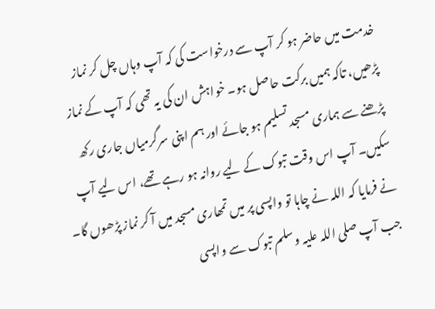خدمت میں حاضر ہو کر آپ سے درخواست کی کہ آپ وہاں چل کر نماز پڑھیں، تاکہ ہمیں برکت حاصل ہو۔ خواہش ان کی یہ تھی کہ آپ کے نماز پڑھنے سے ہماری مسجد تسلیم ہو جائے اور ہم اپنی سرگرمیاں جاری رکھ سکیں۔ آپ اس وقت تبوک کے لیے روانہ ہو رہے تھے، اس لیے آپ نے فرمایا کہ اللہ نے چاہا تو واپسی پر میں تمھاری مسجد میں آ کر نماز پڑھوں گا۔ جب آپ صلی اللہ علیہ وسلم تبوک سے واپسی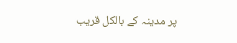پر مدینہ کے بالکل قریب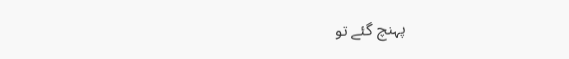پہنچ گئے تو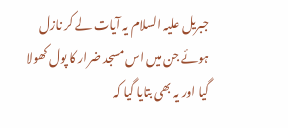جبریل علیہ السلام یہ آیات لے کر نازل ہوئے جن میں اس مسجد ضرار کا پول کھولا گیا اور یہ بھی بتایا گیا کہ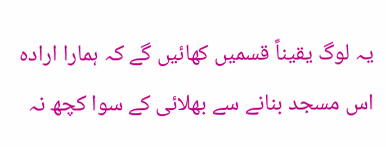یہ لوگ یقیناً قسمیں کھائیں گے کہ ہمارا ارادہ اس مسجد بنانے سے بھلائی کے سوا کچھ نہ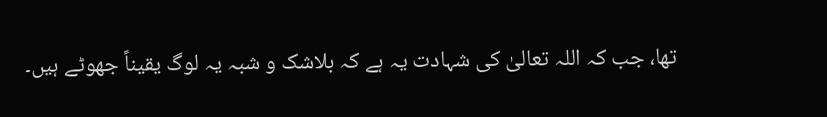تھا، جب کہ اللہ تعالیٰ کی شہادت یہ ہے کہ بلاشک و شبہ یہ لوگ یقیناً جھوٹے ہیں۔